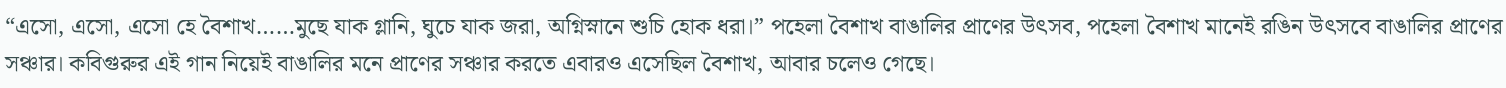“এসো, এসো, এসো হে বৈশাখ……মুছে যাক গ্লানি, ঘুচে যাক জরা, অগ্নিস্নানে শুচি হোক ধরা।” পহেলা বৈশাখ বাঙালির প্রাণের উৎসব, পহেলা বৈশাখ মানেই রঙিন উৎসবে বাঙালির প্রাণের সঞ্চার। কবিগুরুর এই গান নিয়েই বাঙালির মনে প্রাণের সঞ্চার করতে এবারও এসেছিল বৈশাখ, আবার চলেও গেছে।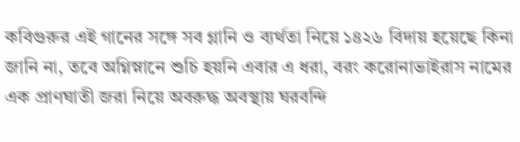কবিগুরুর এই গানের সঙ্গে সব গ্লানি ও ব্যর্থতা নিয়ে ১৪২৬ বিদায় হয়েছে কিনা জানি না, তবে অগ্নিস্নানে শুচি হয়নি এবার এ ধরা, বরং করোনাভাইরাস নামের এক প্রাণঘাতী জরা নিয়ে অবরুদ্ধ অবস্থায় ঘরবন্দি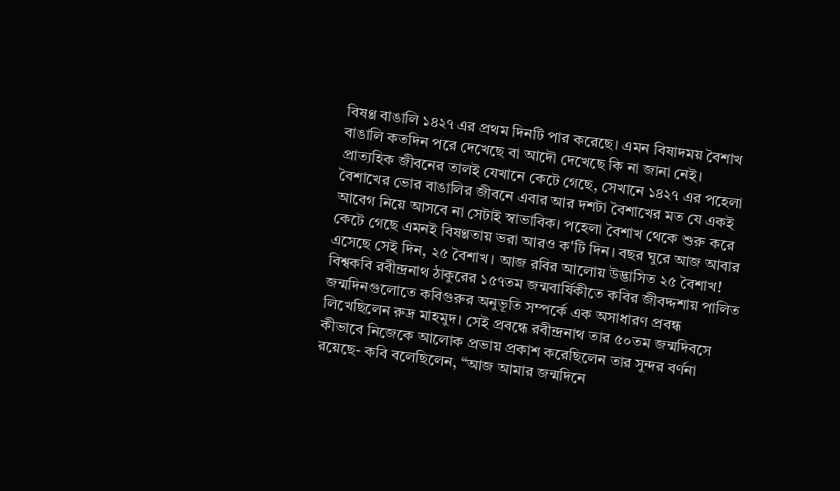বিষণ্ণ বাঙালি ১৪২৭ এর প্রথম দিনটি পার করেছে। এমন বিষাদময় বৈশাখ বাঙালি কতদিন পরে দেখেছে বা আদৌ দেখেছে কি না জানা নেই। প্রাত্যহিক জীবনের তালই যেখানে কেটে গেছে, সেখানে ১৪২৭ এর পহেলা বৈশাখের ভোর বাঙালির জীবনে এবার আর দশটা বৈশাখের মত যে একই আবেগ নিয়ে আসবে না সেটাই স্বাভাবিক। পহেলা বৈশাখ থেকে শুরু করে কেটে গেছে এমনই বিষণ্ণতায় ভরা আরও ক'টি দিন। বছর ঘুরে আজ আবার এসেছে সেই দিন, ২৫ বৈশাখ। আজ রবির আলোয় উদ্ভাসিত ২৫ বৈশাখ! বিশ্বকবি রবীন্দ্রনাথ ঠাকুরের ১৫৭তম জন্মবার্ষিকীতে কবির জীবদ্দশায় পালিত জন্মদিনগুলোতে কবিগুরুর অনুভূতি সম্পর্কে এক অসাধারণ প্রবন্ধ লিখেছিলেন রুদ্র মাহমুদ। সেই প্রবন্ধে রবীন্দ্রনাথ তার ৫০তম জন্মদিবসে কীভাবে নিজেকে আলোক প্রভায় প্রকাশ করেছিলেন তার সুন্দর বর্ণনা রয়েছে- কবি বলেছিলেন, “আজ আমার জন্মদিনে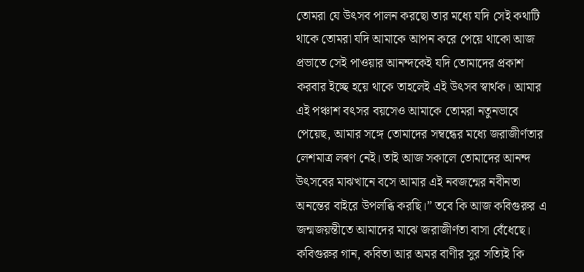তোমরা যে উৎসব পালন করছো তার মধ্যে যদি সেই কথাটি থাকে তোমরা যদি আমাকে আপন করে পেয়ে থাকো আজ প্রভাতে সেই পাওয়ার আনন্দকেই যদি তোমাদের প্রকাশ করবার ইচ্ছে হয়ে থাকে তাহলেই এই উৎসব স্বার্থক। আমার এই পঞ্চাশ বৎসর বয়সেও আমাকে তোমরা নতুনভাবে পেয়েছ, আমার সঙ্গে তোমাদের সম্বন্ধের মধ্যে জরাজীর্ণতার লেশমাত্র লৰণ নেই। তাই আজ সকালে তোমাদের আনন্দ উৎসবের মাঝখানে বসে আমার এই নবজন্মের নবীনতা অনন্তের বাইরে উপলব্ধি করছি।” তবে কি আজ কবিগুরুর এ জন্মজয়ন্তীতে আমাদের মাঝে জরাজীর্ণতা বাসা বেঁধেছে। কবিগুরুর গান, কবিতা আর অমর বাণীর সুর সত্যিই কি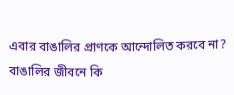এবার বাঙালির প্রাণকে আন্দোলিত করবে না? বাঙালির জীবনে কি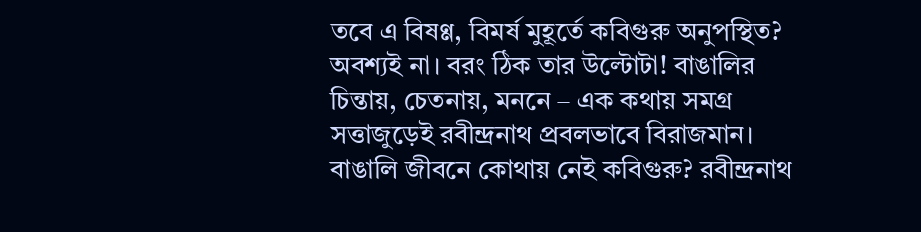তবে এ বিষণ্ণ, বিমর্ষ মুহূর্তে কবিগুরু অনুপস্থিত? অবশ্যই না। বরং ঠিক তার উল্টোটা! বাঙালির চিন্তায়, চেতনায়, মননে – এক কথায় সমগ্র সত্তাজুড়েই রবীন্দ্রনাথ প্রবলভাবে বিরাজমান। বাঙালি জীবনে কোথায় নেই কবিগুরু? রবীন্দ্রনাথ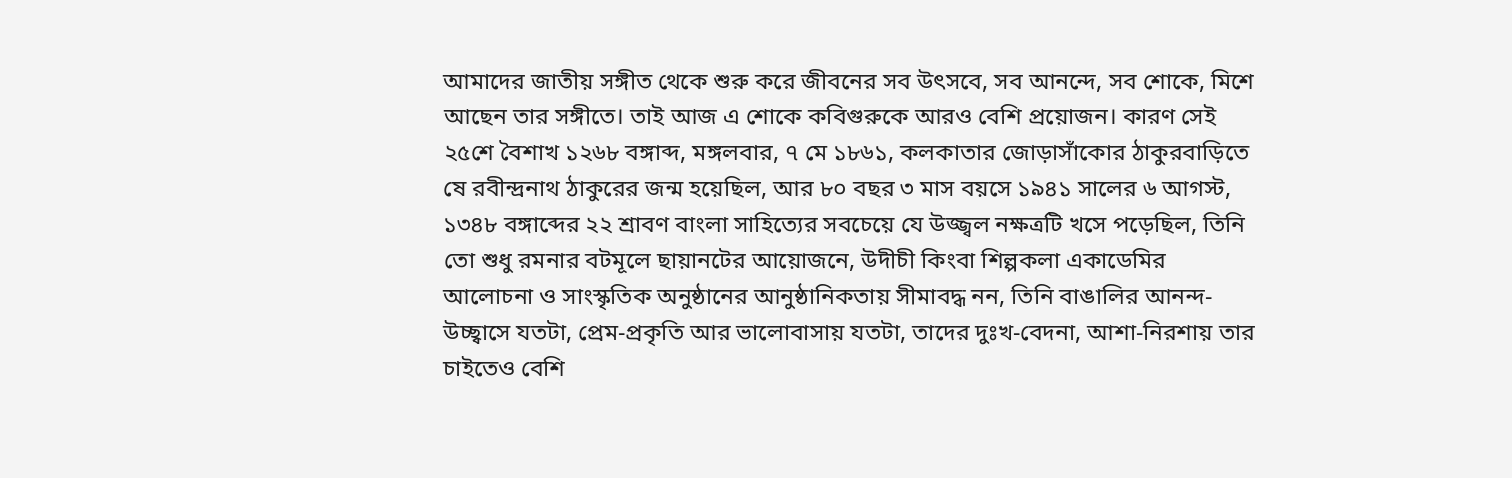আমাদের জাতীয় সঙ্গীত থেকে শুরু করে জীবনের সব উৎসবে, সব আনন্দে, সব শোকে, মিশে আছেন তার সঙ্গীতে। তাই আজ এ শোকে কবিগুরুকে আরও বেশি প্রয়োজন। কারণ সেই ২৫শে বৈশাখ ১২৬৮ বঙ্গাব্দ, মঙ্গলবার, ৭ মে ১৮৬১, কলকাতার জোড়াসাঁকোর ঠাকুরবাড়িতে ষে রবীন্দ্রনাথ ঠাকুরের জন্ম হয়েছিল, আর ৮০ বছর ৩ মাস বয়সে ১৯৪১ সালের ৬ আগস্ট, ১৩৪৮ বঙ্গাব্দের ২২ শ্রাবণ বাংলা সাহিত্যের সবচেয়ে যে উজ্জ্বল নক্ষত্রটি খসে পড়েছিল, তিনি তো শুধু রমনার বটমূলে ছায়ানটের আয়োজনে, উদীচী কিংবা শিল্পকলা একাডেমির আলোচনা ও সাংস্কৃতিক অনুষ্ঠানের আনুষ্ঠানিকতায় সীমাবদ্ধ নন, তিনি বাঙালির আনন্দ-উচ্ছ্বাসে যতটা, প্রেম-প্রকৃতি আর ভালোবাসায় যতটা, তাদের দুঃখ-বেদনা, আশা-নিরশায় তার চাইতেও বেশি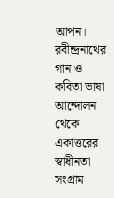আপন। রবীন্দ্রনাথের গান ও কবিতা ভাষা আন্দোলন থেকে একাত্তরের স্বাধীনতা সংগ্রাম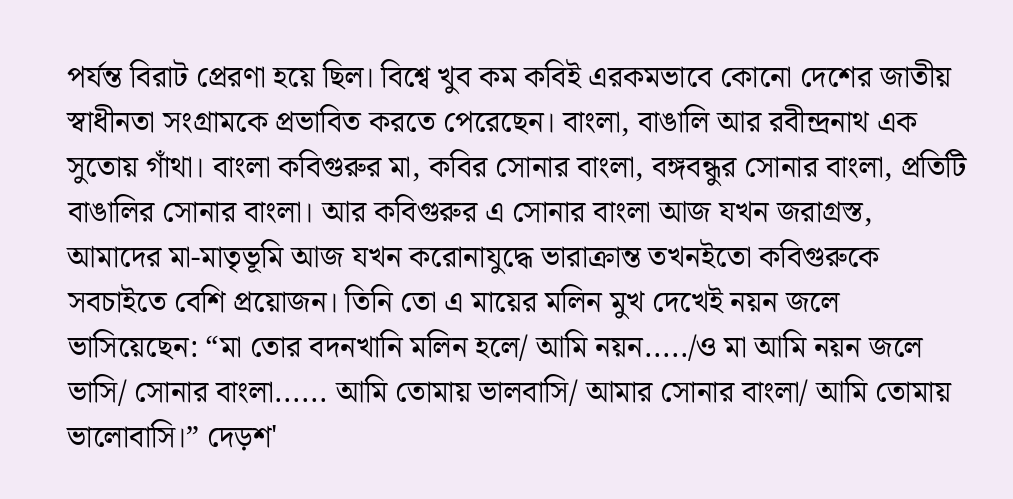পর্যন্ত বিরাট প্রেরণা হয়ে ছিল। বিশ্বে খুব কম কবিই এরকমভাবে কোনো দেশের জাতীয় স্বাধীনতা সংগ্রামকে প্রভাবিত করতে পেরেছেন। বাংলা, বাঙালি আর রবীন্দ্রনাথ এক সুতোয় গাঁথা। বাংলা কবিগুরুর মা, কবির সোনার বাংলা, বঙ্গবন্ধুর সোনার বাংলা, প্রতিটি বাঙালির সোনার বাংলা। আর কবিগুরুর এ সোনার বাংলা আজ যখন জরাগ্রস্ত, আমাদের মা-মাতৃভূমি আজ যখন করোনাযুদ্ধে ভারাক্রান্ত তখনইতো কবিগুরুকে সবচাইতে বেশি প্রয়োজন। তিনি তো এ মায়ের মলিন মুখ দেখেই নয়ন জলে ভাসিয়েছেন: “মা তোর বদনখানি মলিন হলে/ আমি নয়ন...../ও মা আমি নয়ন জলে ভাসি/ সোনার বাংলা...... আমি তোমায় ভালবাসি/ আমার সোনার বাংলা/ আমি তোমায় ভালোবাসি।” দেড়শ'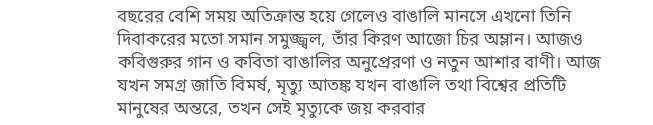বছরের বেশি সময় অতিক্রান্ত হয়ে গেলেও বাঙালি মানসে এখনো তিনি দিবাকরের মতো সমান সমুজ্জ্বল, তাঁর কিরণ আজো চির অম্লান। আজও কবিগুরুর গান ও কবিতা বাঙালির অনুপ্রেরণা ও নতুন আশার বাণী। আজ যখন সমগ্র জাতি বিমর্ষ, মৃত্যু আতঙ্ক যখন বাঙালি তথা বিশ্বের প্রতিটি মানুষের অন্তরে, তখন সেই মৃত্যুকে জয় করবার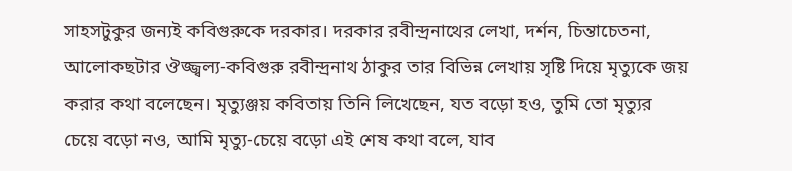সাহসটুকুর জন্যই কবিগুরুকে দরকার। দরকার রবীন্দ্রনাথের লেখা, দর্শন, চিন্তাচেতনা, আলোকছটার ঔজ্জ্বল্য-কবিগুরু রবীন্দ্রনাথ ঠাকুর তার বিভিন্ন লেখায় সৃষ্টি দিয়ে মৃত্যুকে জয় করার কথা বলেছেন। মৃত্যুঞ্জয় কবিতায় তিনি লিখেছেন, যত বড়ো হও, তুমি তো মৃত্যুর চেয়ে বড়ো নও, আমি মৃত্যু-চেয়ে বড়ো এই শেষ কথা বলে, যাব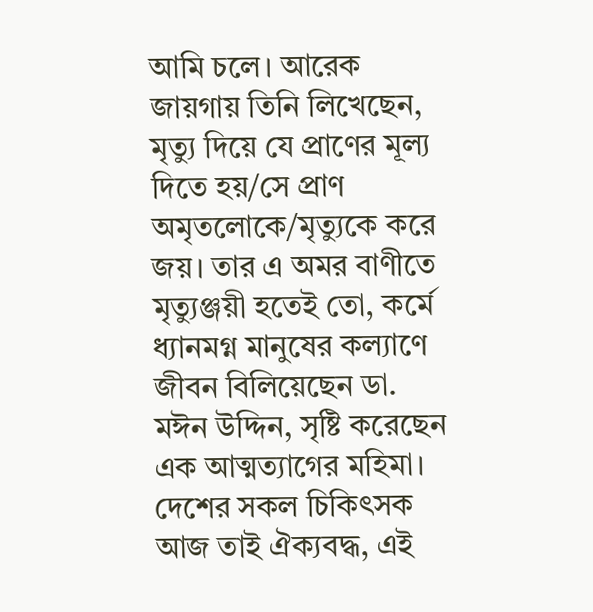আমি চলে। আরেক জায়গায় তিনি লিখেছেন, মৃত্যু দিয়ে যে প্রাণের মূল্য দিতে হয়/সে প্রাণ অমৃতলোকে/মৃত্যুকে করে জয়। তার এ অমর বাণীতে মৃত্যুঞ্জয়ী হতেই তো, কর্মে ধ্যানমগ্ন মানুষের কল্যাণে জীবন বিলিয়েছেন ডা. মঈন উদ্দিন, সৃষ্টি করেছেন এক আত্মত্যাগের মহিমা। দেশের সকল চিকিৎসক আজ তাই ঐক্যবদ্ধ, এই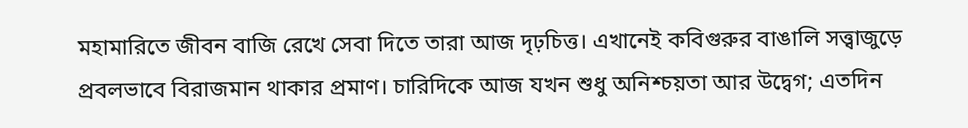মহামারিতে জীবন বাজি রেখে সেবা দিতে তারা আজ দৃঢ়চিত্ত। এখানেই কবিগুরুর বাঙালি সত্ত্বাজুড়ে প্রবলভাবে বিরাজমান থাকার প্রমাণ। চারিদিকে আজ যখন শুধু অনিশ্চয়তা আর উদ্বেগ; এতদিন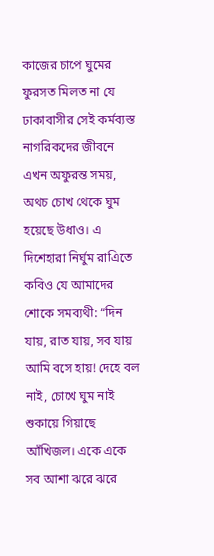কাজের চাপে ঘুমের ফুরসত মিলত না যে ঢাকাবাসীর সেই কর্মব্যস্ত নাগরিকদের জীবনে এখন অফুরন্ত সময়, অথচ চোখ থেকে ঘুম হয়েছে উধাও। এ দিশেহারা নির্ঘুম রাএিতে কবিও যে আমাদের শোকে সমব্যথী: “দিন যায়, রাত যায়, সব যায় আমি বসে হায়! দেহে বল নাই, চোখে ঘুম নাই শুকায়ে গিয়াছে আঁখিজল। একে একে সব আশা ঝরে ঝরে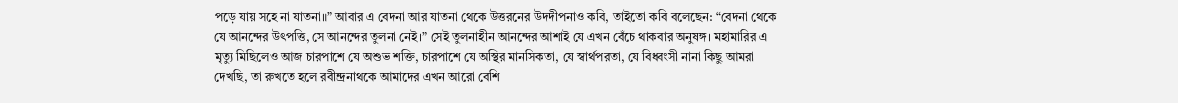পড়ে যায় সহে না যাতনা॥” আবার এ বেদনা আর যাতনা থেকে উত্তরনের উদদীপনাও কবি, তাইতো কবি বলেছেন: “বেদনা থেকে যে আনন্দের উৎপত্তি, সে আনন্দের তুলনা নেই।” সেই তুলনাহীন আনন্দের আশাই যে এখন বেঁচে থাকবার অনুষঙ্গ। মহামারির এ মৃত্যু মিছিলেও আজ চারপাশে যে অশুভ শক্তি, চারপাশে যে অস্থির মানসিকতা, যে স্বার্থপরতা, যে বিধ্বংসী নানা কিছু আমরা দেখছি, তা রুখতে হলে রবীন্দ্রনাথকে আমাদের এখন আরো বেশি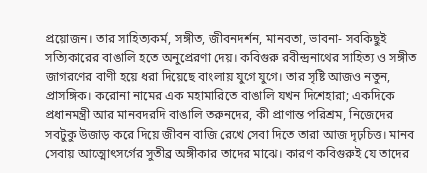প্রয়োজন। তার সাহিত্যকর্ম, সঙ্গীত, জীবনদর্শন, মানবতা, ভাবনা- সবকিছুই সত্যিকারের বাঙালি হতে অনুপ্রেরণা দেয়। কবিগুরু রবীন্দ্রনাথের সাহিত্য ও সঙ্গীত জাগরণের বাণী হয়ে ধরা দিয়েছে বাংলায় যুগে যুগে। তার সৃষ্টি আজও নতুন, প্রাসঙ্গিক। করোনা নামের এক মহামারিতে বাঙালি যখন দিশেহারা; একদিকে প্রধানমন্ত্রী আর মানবদরদি বাঙালি তরুনদের, কী প্রাণান্ত পরিশ্রম, নিজেদের সবটুকু উজাড় করে দিয়ে জীবন বাজি রেখে সেবা দিতে তারা আজ দৃঢ়চিত্ত। মানব সেবায় আত্মোৎসর্গের সুতীব্র অঙ্গীকার তাদের মাঝে। কারণ কবিগুরুই যে তাদের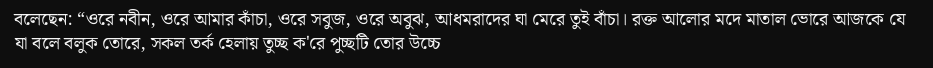বলেছেন: “ওরে নবীন, ওরে আমার কাঁচা, ওরে সবুজ, ওরে অবুঝ, আধমরাদের ঘা মেরে তুই বাঁচা। রক্ত আলোর মদে মাতাল ভোরে আজকে যে যা বলে বলুক তোরে, সকল তর্ক হেলায় তুচ্ছ ক'রে পুচ্ছটি তোর উচ্চে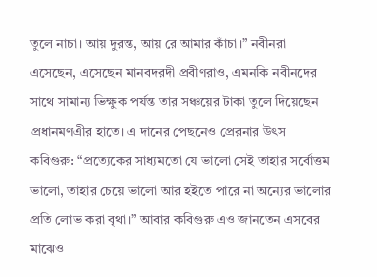তুলে নাচা। আয় দুরন্ত, আয় রে আমার কাঁচা।” নবীনরা এসেছেন, এসেছেন মানবদরদী প্রবীণরাও, এমনকি নবীনদের সাথে সামান্য ভিক্ষুক পর্যন্ত তার সঞ্চয়ের টাকা তুলে দিয়েছেন প্রধানমণএীর হাতে। এ দানের পেছনেও প্রেরনার উৎস কবিগুরু: “প্রত্যেকের সাধ্যমতো যে ভালো সেই তাহার সর্বোত্তম ভালো, তাহার চেয়ে ভালো আর হইতে পারে না অন্যের ভালোর প্রতি লোভ করা বৃথা।” আবার কবিগুরু এও জানতেন এসবের মাঝেও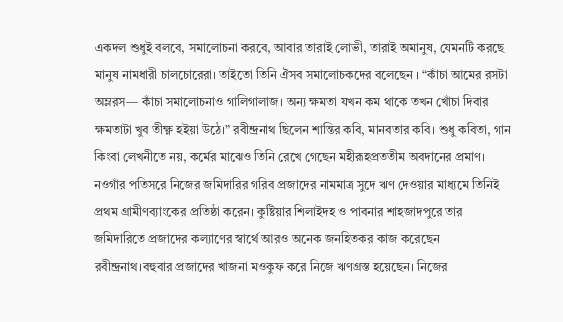একদল শুধুই বলবে, সমালোচনা করবে, আবার তারাই লোভী, তারাই অমানুষ, যেমনটি করছে মানুষ নামধারী চালচোরেরা। তাইতো তিনি ঐসব সমালোচকদের বলেছেন । “কাঁচা আমের রসটা অম্লরস— কাঁচা সমালোচনাও গালিগালাজ। অন্য ক্ষমতা যখন কম থাকে তখন খোঁচা দিবার ক্ষমতাটা খুব তীক্ষ্ণ হইয়া উঠে।” রবীন্দ্রনাথ ছিলেন শান্তির কবি, মানবতার কবি। শুধু কবিতা, গান কিংবা লেখনীতে নয়, কর্মের মাঝেও তিনি রেখে গেছেন মহীরূহপ্রততীম অবদানের প্রমাণ। নওগাঁর পতিসরে নিজের জমিদারির গরিব প্রজাদের নামমাত্র সুদে ঋণ দেওয়ার মাধ্যমে তিনিই প্রথম গ্রামীণব্যাংকের প্রতিষ্ঠা করেন। কুষ্টিয়ার শিলাইদহ ও পাবনার শাহজাদপুরে তার জমিদারিতে প্রজাদের কল্যাণের স্বার্থে আরও অনেক জনহিতকর কাজ করেছেন রবীন্দ্রনাথ।বহুবার প্রজাদের খাজনা মওকুফ করে নিজে ঋণগ্রস্ত হয়েছেন। নিজের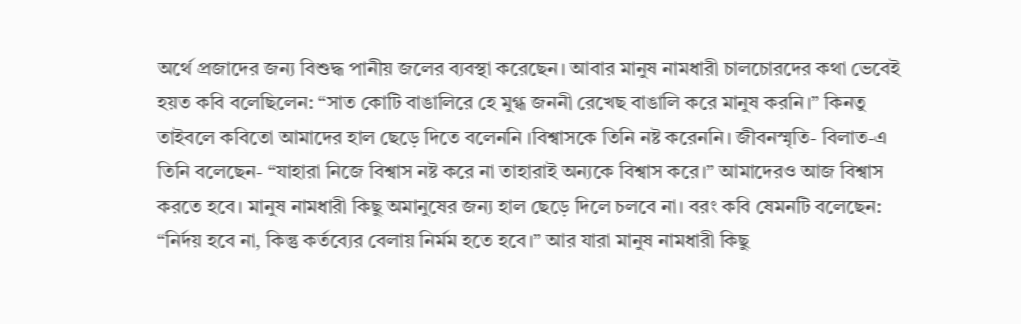অর্থে প্রজাদের জন্য বিশুদ্ধ পানীয় জলের ব্যবস্থা করেছেন। আবার মানুষ নামধারী চালচোরদের কথা ভেবেই হয়ত কবি বলেছিলেন: “সাত কোটি বাঙালিরে হে মুগ্ধ জননী রেখেছ বাঙালি করে মানুষ করনি।” কিনতু তাইবলে কবিতো আমাদের হাল ছেড়ে দিতে বলেননি ।বিশ্বাসকে তিনি নষ্ট করেননি। জীবনস্মৃতি- বিলাত-এ তিনি বলেছেন- “যাহারা নিজে বিশ্বাস নষ্ট করে না তাহারাই অন্যকে বিশ্বাস করে।” আমাদেরও আজ বিশ্বাস করতে হবে। মানুষ নামধারী কিছু অমানুষের জন্য হাল ছেড়ে দিলে চলবে না। বরং কবি ষেমনটি বলেছেন: “নির্দয় হবে না, কিন্তু কর্তব্যের বেলায় নির্মম হতে হবে।” আর যারা মানুষ নামধারী কিছু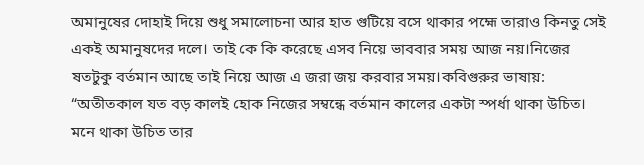অমানুষের দোহাই দিয়ে শুধু সমালোচনা আর হাত গুটিয়ে বসে থাকার পহ্মে তারাও কিনতু সেই একই অমানুষদের দলে। তাই কে কি করেছে এসব নিয়ে ভাববার সময় আজ নয়।নিজের ষতটুকু বর্তমান আছে তাই নিয়ে আজ এ জরা জয় করবার সময়।কবিগুরুর ভাষায়: “অতীতকাল যত বড় কালই হোক নিজের সম্বন্ধে বর্তমান কালের একটা স্পর্ধা থাকা উচিত। মনে থাকা উচিত তার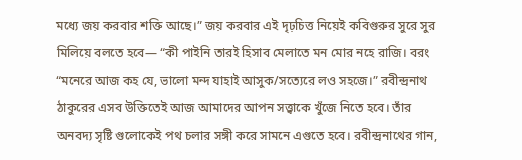মধ্যে জয় করবার শক্তি আছে।” জয় করবার এই দৃঢ়চিত্ত নিয়েই কবিগুরুর সুরে সুর মিলিয়ে বলতে হবে— “কী পাইনি তারই হিসাব মেলাতে মন মোর নহে রাজি। বরং “মনেরে আজ কহ যে, ভালো মন্দ যাহাই আসুক/সত্যেরে লও সহজে।” রবীন্দ্রনাথ ঠাকুরের এসব উক্তিতেই আজ আমাদের আপন সত্ত্বাকে খুঁজে নিতে হবে। তাঁর অনবদ্য সৃষ্টি গুলোকেই পথ চলার সঙ্গী করে সামনে এগুতে হবে। রবীন্দ্রনাথের গান,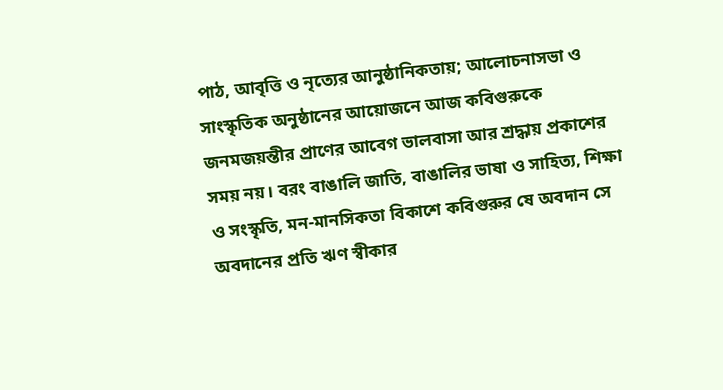পাঠ, আবৃত্তি ও নৃত্যের আনুষ্ঠানিকতায়; আলোচনাসভা ও সাংস্কৃতিক অনুষ্ঠানের আয়োজনে আজ কবিগুরুকে জনমজয়ন্তীর প্রাণের আবেগ ভালবাসা আর শ্রদ্ধায় প্রকাশের সময় নয়। বরং বাঙালি জাতি, বাঙালির ভাষা ও সাহিত্য, শিক্ষা ও সংস্কৃতি, মন-মানসিকতা বিকাশে কবিগুরুর ষে অবদান সে অবদানের প্রতি ঋণ স্বীকার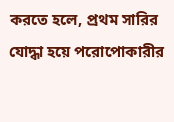করতে হলে, প্রথম সারির যোদ্ধা হয়ে পরোপোকারীর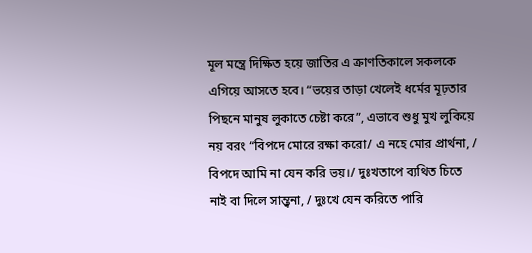মূল মন্ত্রে দিক্ষিত হয়ে জাতির এ ক্রাণতিকালে সকলকে এগিয়ে আসতে হবে। “ভয়ের তাড়া খেলেই ধর্মের মূঢ়তার পিছনে মানুষ লুকাতে চেষ্টা করে”, এভাবে শুধু মুখ লুকিয়ে নয় বরং “বিপদে মোরে রক্ষা করো/ এ নহে মোর প্রার্থনা, / বিপদে আমি না যেন করি ভয়।/ দুঃখতাপে ব্যথিত চিতে নাই বা দিলে সান্ত্বনা, / দুঃখে যেন করিতে পারি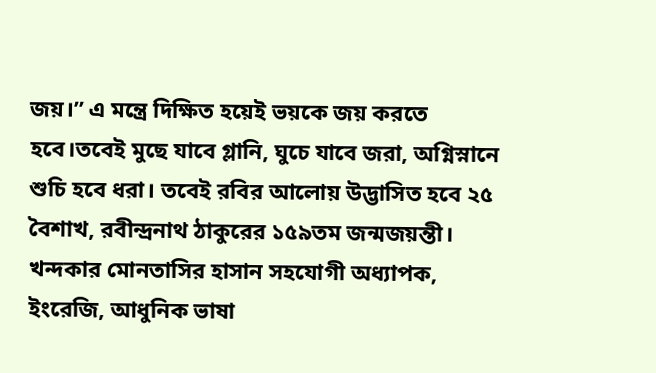জয়।” এ মন্ত্রে দিক্ষিত হয়েই ভয়কে জয় করতে হবে।তবেই মুছে যাবে গ্লানি, ঘুচে যাবে জরা, অগ্নিস্নানে শুচি হবে ধরা। তবেই রবির আলোয় উদ্ভাসিত হবে ২৫ বৈশাখ, রবীন্দ্রনাথ ঠাকুরের ১৫৯তম জন্মজয়ন্তী।
খন্দকার মোনতাসির হাসান সহযোগী অধ্যাপক, ইংরেজি, আধুনিক ভাষা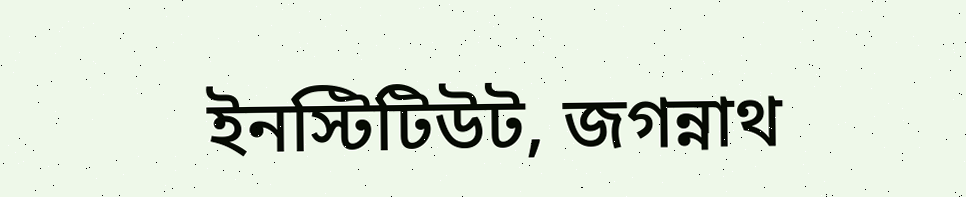ইনস্টিটিউট, জগন্নাথ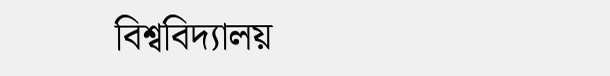বিশ্ববিদ্যালয়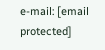e-mail: [email protected]